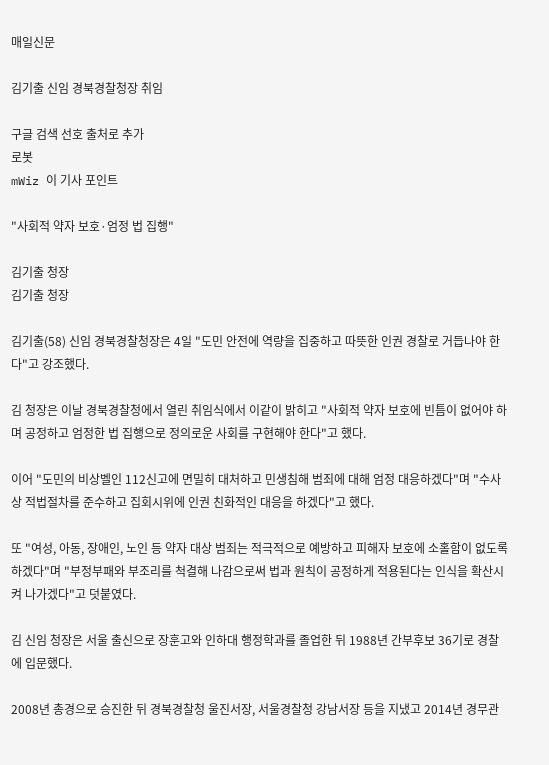매일신문

김기출 신임 경북경찰청장 취임

구글 검색 선호 출처로 추가
로봇
mWiz 이 기사 포인트

"사회적 약자 보호·엄정 법 집행"

김기출 청장
김기출 청장

김기출(58) 신임 경북경찰청장은 4일 "도민 안전에 역량을 집중하고 따뜻한 인권 경찰로 거듭나야 한다"고 강조했다.

김 청장은 이날 경북경찰청에서 열린 취임식에서 이같이 밝히고 "사회적 약자 보호에 빈틈이 없어야 하며 공정하고 엄정한 법 집행으로 정의로운 사회를 구현해야 한다"고 했다.

이어 "도민의 비상벨인 112신고에 면밀히 대처하고 민생침해 범죄에 대해 엄정 대응하겠다"며 "수사상 적법절차를 준수하고 집회시위에 인권 친화적인 대응을 하겠다"고 했다.

또 "여성, 아동, 장애인, 노인 등 약자 대상 범죄는 적극적으로 예방하고 피해자 보호에 소홀함이 없도록 하겠다"며 "부정부패와 부조리를 척결해 나감으로써 법과 원칙이 공정하게 적용된다는 인식을 확산시켜 나가겠다"고 덧붙였다.

김 신임 청장은 서울 출신으로 장훈고와 인하대 행정학과를 졸업한 뒤 1988년 간부후보 36기로 경찰에 입문했다.

2008년 총경으로 승진한 뒤 경북경찰청 울진서장, 서울경찰청 강남서장 등을 지냈고 2014년 경무관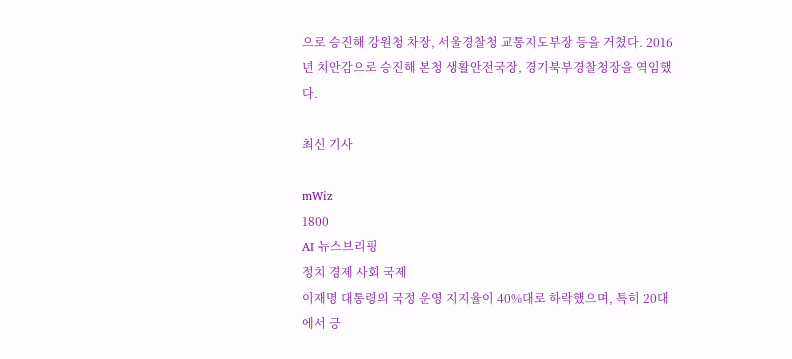으로 승진해 강원청 차장, 서울경찰청 교통지도부장 등을 거쳤다. 2016년 치안감으로 승진해 본청 생활안전국장, 경기북부경찰청장을 역임했다.

최신 기사

mWiz
1800
AI 뉴스브리핑
정치 경제 사회 국제
이재명 대통령의 국정 운영 지지율이 40%대로 하락했으며, 특히 20대에서 긍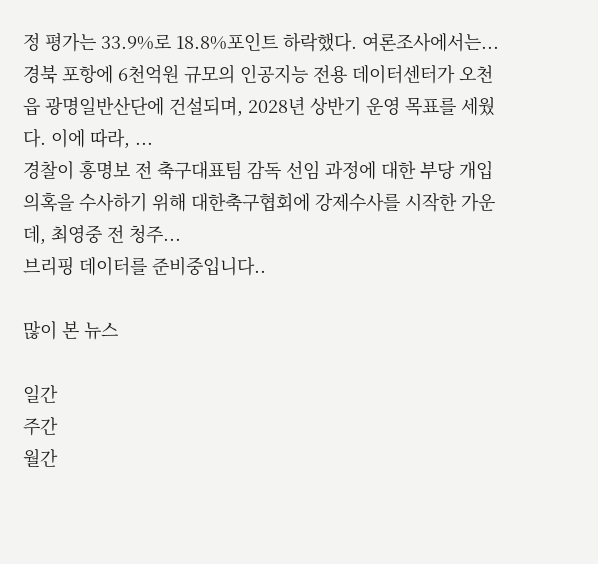정 평가는 33.9%로 18.8%포인트 하락했다. 여론조사에서는...
경북 포항에 6천억원 규모의 인공지능 전용 데이터센터가 오천읍 광명일반산단에 건설되며, 2028년 상반기 운영 목표를 세웠다. 이에 따라, ...
경찰이 홍명보 전 축구대표팀 감독 선임 과정에 대한 부당 개입 의혹을 수사하기 위해 대한축구협회에 강제수사를 시작한 가운데, 최영중 전 청주...
브리핑 데이터를 준비중입니다..

많이 본 뉴스

일간
주간
월간